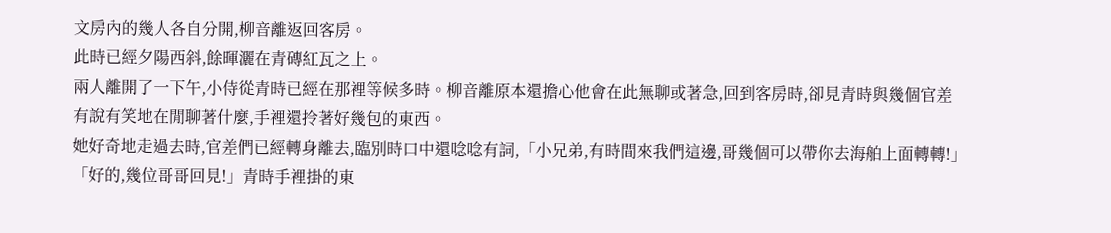文房內的幾人各自分開,柳音離返回客房。
此時已經夕陽西斜,餘暉灑在青磚紅瓦之上。
兩人離開了一下午,小侍從青時已經在那裡等候多時。柳音離原本還擔心他會在此無聊或著急,回到客房時,卻見青時與幾個官差有說有笑地在閒聊著什麼,手裡還拎著好幾包的東西。
她好奇地走過去時,官差們已經轉身離去,臨別時口中還唸唸有詞,「小兄弟,有時間來我們這邊,哥幾個可以帶你去海舶上面轉轉!」
「好的,幾位哥哥回見!」青時手裡掛的東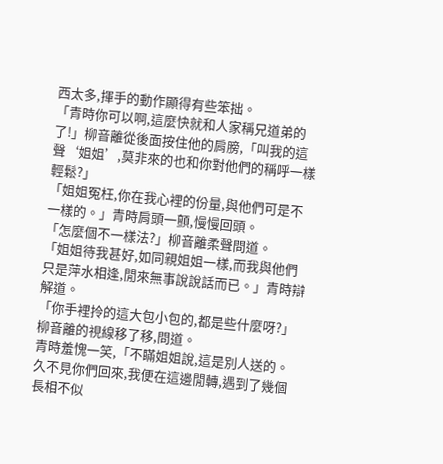西太多,揮手的動作顯得有些笨拙。
「青時你可以啊,這麼快就和人家稱兄道弟的了!」柳音離從後面按住他的肩膀,「叫我的這聲‘姐姐’,莫非來的也和你對他們的稱呼一樣輕鬆?」
「姐姐冤枉,你在我心裡的份量,與他們可是不一樣的。」青時肩頭一顫,慢慢回頭。
「怎麼個不一樣法?」柳音離柔聲問道。
「姐姐待我甚好,如同親姐姐一樣,而我與他們只是萍水相逢,閒來無事說說話而已。」青時辯解道。
「你手裡拎的這大包小包的,都是些什麼呀?」柳音離的視線移了移,問道。
青時羞愧一笑,「不瞞姐姐說,這是別人送的。久不見你們回來,我便在這邊閒轉,遇到了幾個長相不似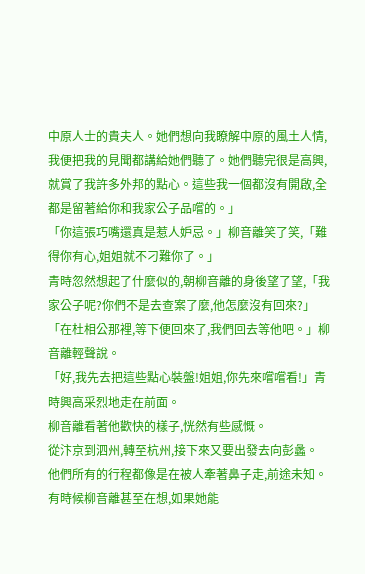中原人士的貴夫人。她們想向我瞭解中原的風土人情,我便把我的見聞都講給她們聽了。她們聽完很是高興,就賞了我許多外邦的點心。這些我一個都沒有開啟,全都是留著給你和我家公子品嚐的。」
「你這張巧嘴還真是惹人妒忌。」柳音離笑了笑,「難得你有心,姐姐就不刁難你了。」
青時忽然想起了什麼似的,朝柳音離的身後望了望,「我家公子呢?你們不是去查案了麼,他怎麼沒有回來?」
「在杜相公那裡,等下便回來了,我們回去等他吧。」柳音離輕聲說。
「好,我先去把這些點心裝盤!姐姐,你先來嚐嚐看!」青時興高采烈地走在前面。
柳音離看著他歡快的樣子,恍然有些感慨。
從汴京到泗州,轉至杭州,接下來又要出發去向彭蠡。
他們所有的行程都像是在被人牽著鼻子走,前途未知。
有時候柳音離甚至在想,如果她能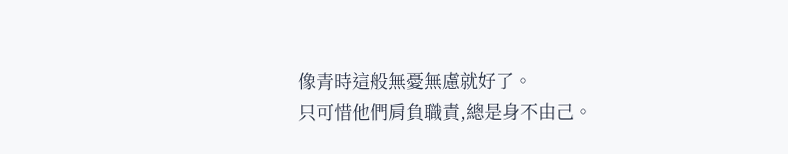像青時這般無憂無慮就好了。
只可惜他們肩負職責,總是身不由己。